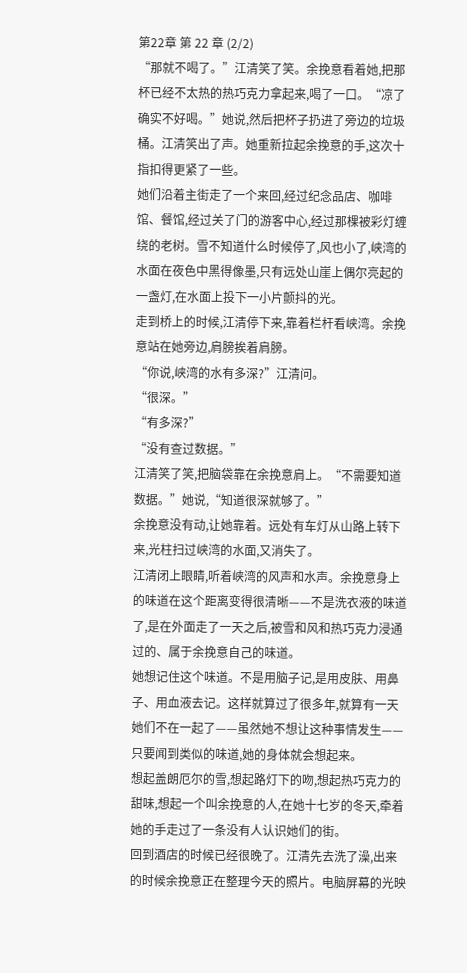第22章 第 22 章 (2/2)
“那就不喝了。”江清笑了笑。余挽意看着她,把那杯已经不太热的热巧克力拿起来,喝了一口。“凉了确实不好喝。”她说,然后把杯子扔进了旁边的垃圾桶。江清笑出了声。她重新拉起余挽意的手,这次十指扣得更紧了一些。
她们沿着主街走了一个来回,经过纪念品店、咖啡馆、餐馆,经过关了门的游客中心,经过那棵被彩灯缠绕的老树。雪不知道什么时候停了,风也小了,峡湾的水面在夜色中黑得像墨,只有远处山崖上偶尔亮起的一盏灯,在水面上投下一小片颤抖的光。
走到桥上的时候,江清停下来,靠着栏杆看峡湾。余挽意站在她旁边,肩膀挨着肩膀。
“你说,峡湾的水有多深?”江清问。
“很深。”
“有多深?”
“没有查过数据。”
江清笑了笑,把脑袋靠在余挽意肩上。“不需要知道数据。”她说,“知道很深就够了。”
余挽意没有动,让她靠着。远处有车灯从山路上转下来,光柱扫过峡湾的水面,又消失了。
江清闭上眼睛,听着峡湾的风声和水声。余挽意身上的味道在这个距离变得很清晰——不是洗衣液的味道了,是在外面走了一天之后,被雪和风和热巧克力浸通过的、属于余挽意自己的味道。
她想记住这个味道。不是用脑子记,是用皮肤、用鼻子、用血液去记。这样就算过了很多年,就算有一天她们不在一起了——虽然她不想让这种事情发生——只要闻到类似的味道,她的身体就会想起来。
想起盖朗厄尔的雪,想起路灯下的吻,想起热巧克力的甜味,想起一个叫余挽意的人,在她十七岁的冬天,牵着她的手走过了一条没有人认识她们的街。
回到酒店的时候已经很晚了。江清先去洗了澡,出来的时候余挽意正在整理今天的照片。电脑屏幕的光映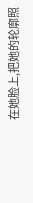在她脸上,把她的轮廓照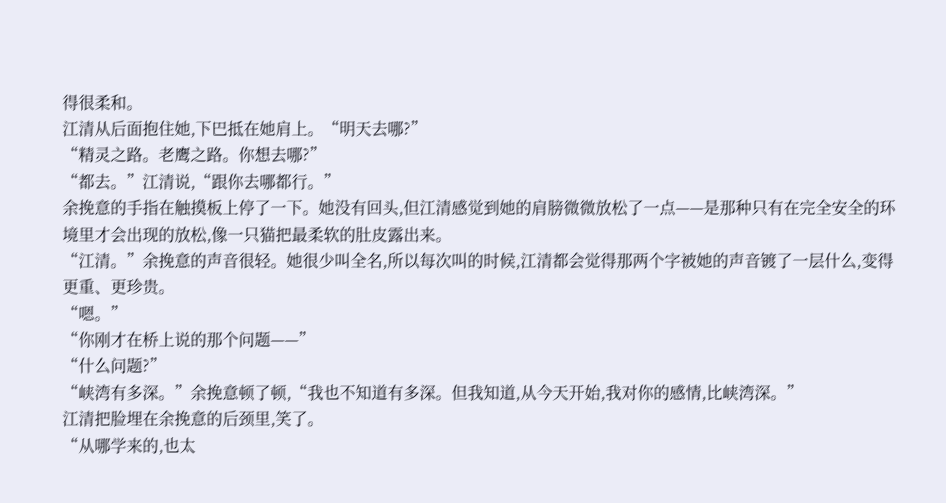得很柔和。
江清从后面抱住她,下巴抵在她肩上。“明天去哪?”
“精灵之路。老鹰之路。你想去哪?”
“都去。”江清说,“跟你去哪都行。”
余挽意的手指在触摸板上停了一下。她没有回头,但江清感觉到她的肩膀微微放松了一点——是那种只有在完全安全的环境里才会出现的放松,像一只猫把最柔软的肚皮露出来。
“江清。”余挽意的声音很轻。她很少叫全名,所以每次叫的时候,江清都会觉得那两个字被她的声音镀了一层什么,变得更重、更珍贵。
“嗯。”
“你刚才在桥上说的那个问题——”
“什么问题?”
“峡湾有多深。”余挽意顿了顿,“我也不知道有多深。但我知道,从今天开始,我对你的感情,比峡湾深。”
江清把脸埋在余挽意的后颈里,笑了。
“从哪学来的,也太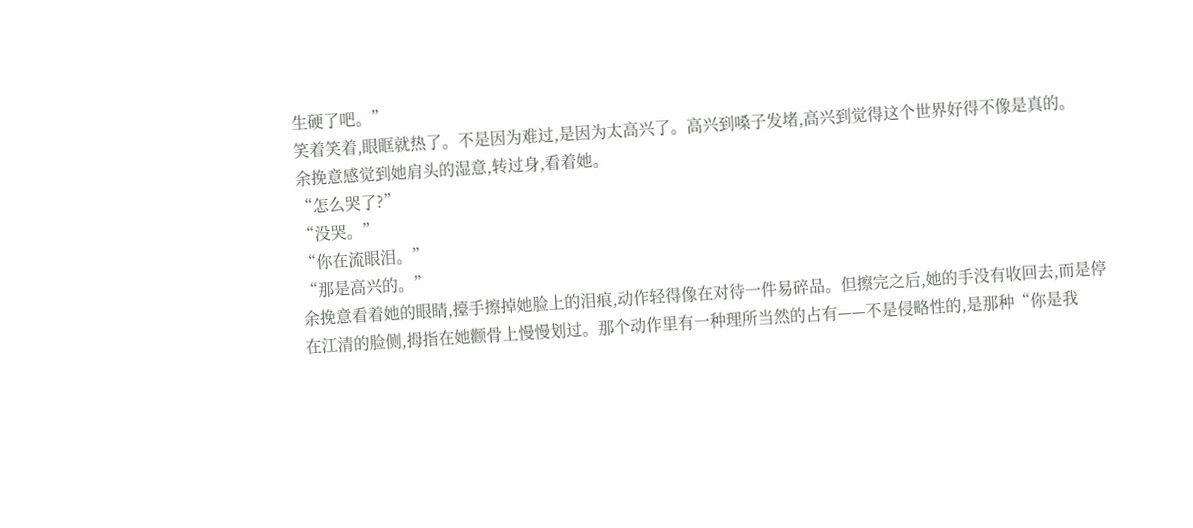生硬了吧。”
笑着笑着,眼眶就热了。不是因为难过,是因为太高兴了。高兴到嗓子发堵,高兴到觉得这个世界好得不像是真的。
余挽意感觉到她肩头的湿意,转过身,看着她。
“怎么哭了?”
“没哭。”
“你在流眼泪。”
“那是高兴的。”
余挽意看着她的眼睛,擡手擦掉她脸上的泪痕,动作轻得像在对待一件易碎品。但擦完之后,她的手没有收回去,而是停在江清的脸侧,拇指在她颧骨上慢慢划过。那个动作里有一种理所当然的占有——不是侵略性的,是那种“你是我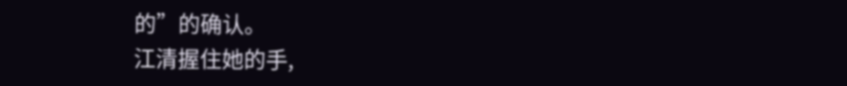的”的确认。
江清握住她的手,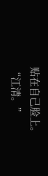贴在自己脸上。
“江清。”